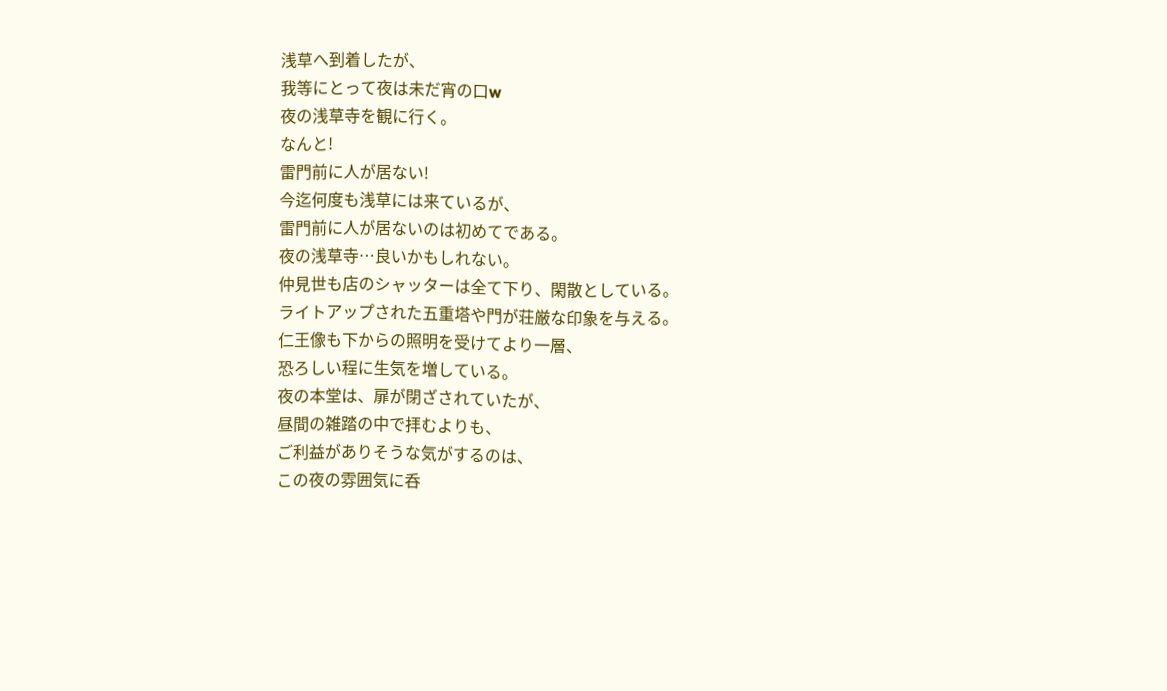浅草へ到着したが、
我等にとって夜は未だ宵の口w
夜の浅草寺を観に行く。
なんと!
雷門前に人が居ない!
今迄何度も浅草には来ているが、
雷門前に人が居ないのは初めてである。
夜の浅草寺…良いかもしれない。
仲見世も店のシャッターは全て下り、閑散としている。
ライトアップされた五重塔や門が荘厳な印象を与える。
仁王像も下からの照明を受けてより一層、
恐ろしい程に生気を増している。
夜の本堂は、扉が閉ざされていたが、
昼間の雑踏の中で拝むよりも、
ご利益がありそうな気がするのは、
この夜の雰囲気に呑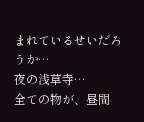まれているせいだろうか…
夜の浅草寺…
全ての物が、昼間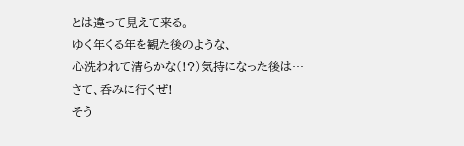とは違って見えて来る。
ゆく年くる年を観た後のような、
心洗われて清らかな(!?)気持になった後は…
さて、呑みに行くぜ!
そう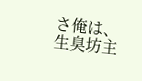さ俺は、生臭坊主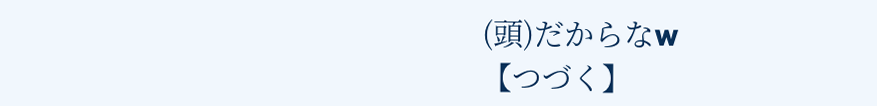(頭)だからなw
【つづく】